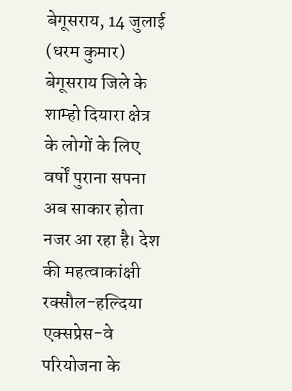बेगूसराय, 14 जुलाई (धरम कुमार) बेगूसराय जिले के शाम्हो दियारा क्षेत्र के लोगों के लिए वर्षों पुराना सपना अब साकार होता नजर आ रहा है। देश की महत्वाकांक्षी रक्सौल-हल्दिया एक्सप्रेस-वे परियोजना के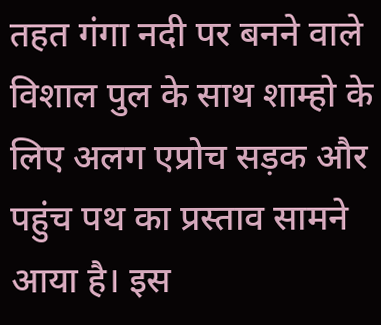तहत गंगा नदी पर बनने वाले विशाल पुल के साथ शाम्हो के लिए अलग एप्रोच सड़क और पहुंच पथ का प्रस्ताव सामने आया है। इस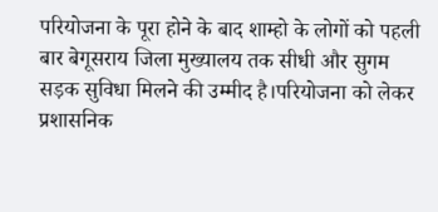परियोजना के पूरा होने के बाद शाम्हो के लोगों को पहली बार बेगूसराय जिला मुख्यालय तक सीधी और सुगम सड़क सुविधा मिलने की उम्मीद है।परियोजना को लेकर प्रशासनिक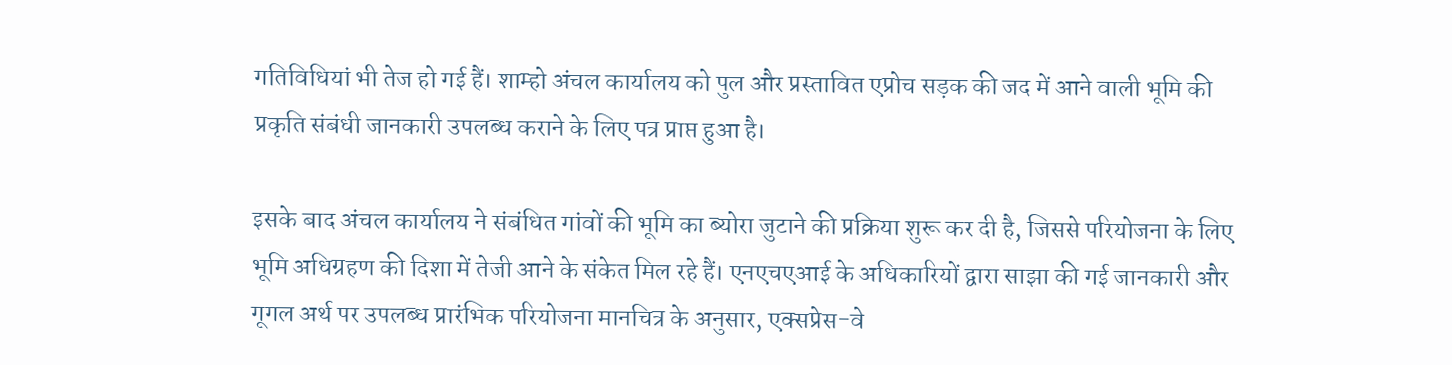गतिविधियां भी तेज हो गई हैं। शाम्हो अंचल कार्यालय को पुल और प्रस्तावित एप्रोच सड़क की जद में आने वाली भूमि की प्रकृति संबंधी जानकारी उपलब्ध कराने के लिए पत्र प्राप्त हुआ है।

इसके बाद अंचल कार्यालय ने संबंधित गांवों की भूमि का ब्योरा जुटाने की प्रक्रिया शुरू कर दी है, जिससे परियोजना के लिए भूमि अधिग्रहण की दिशा में तेजी आने के संकेत मिल रहे हैं। एनएचएआई के अधिकारियों द्वारा साझा की गई जानकारी और गूगल अर्थ पर उपलब्ध प्रारंभिक परियोजना मानचित्र के अनुसार, एक्सप्रेस-वे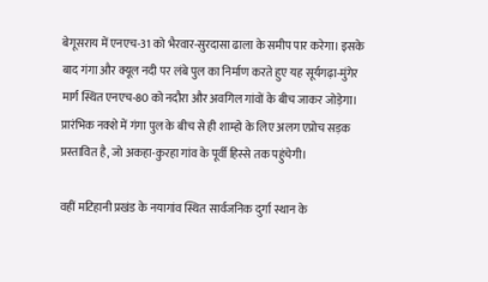बेगूसराय में एनएच-31 को भैरवार-सुरदासा ढाला के समीप पार करेगा। इसके बाद गंगा और क्यूल नदी पर लंबे पुल का निर्माण करते हुए यह सूर्यगढ़ा-मुंगेर मार्ग स्थित एनएच-80 को नदौरा और अवगिल गांवों के बीच जाकर जोड़ेगा। प्रारंभिक नक्शे में गंगा पुल के बीच से ही शाम्हो के लिए अलग एप्रोच सड़क प्रस्तावित है, जो अकहा-कुरहा गांव के पूर्वी हिस्से तक पहुंचेगी।

वहीं मटिहानी प्रखंड के नयागांव स्थित सार्वजनिक दुर्गा स्थान के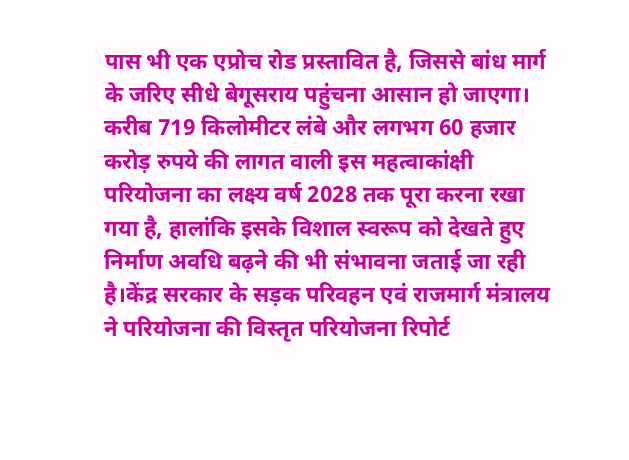पास भी एक एप्रोच रोड प्रस्तावित है, जिससे बांध मार्ग के जरिए सीधे बेगूसराय पहुंचना आसान हो जाएगा। करीब 719 किलोमीटर लंबे और लगभग 60 हजार करोड़ रुपये की लागत वाली इस महत्वाकांक्षी परियोजना का लक्ष्य वर्ष 2028 तक पूरा करना रखा गया है, हालांकि इसके विशाल स्वरूप को देखते हुए निर्माण अवधि बढ़ने की भी संभावना जताई जा रही है।केंद्र सरकार के सड़क परिवहन एवं राजमार्ग मंत्रालय ने परियोजना की विस्तृत परियोजना रिपोर्ट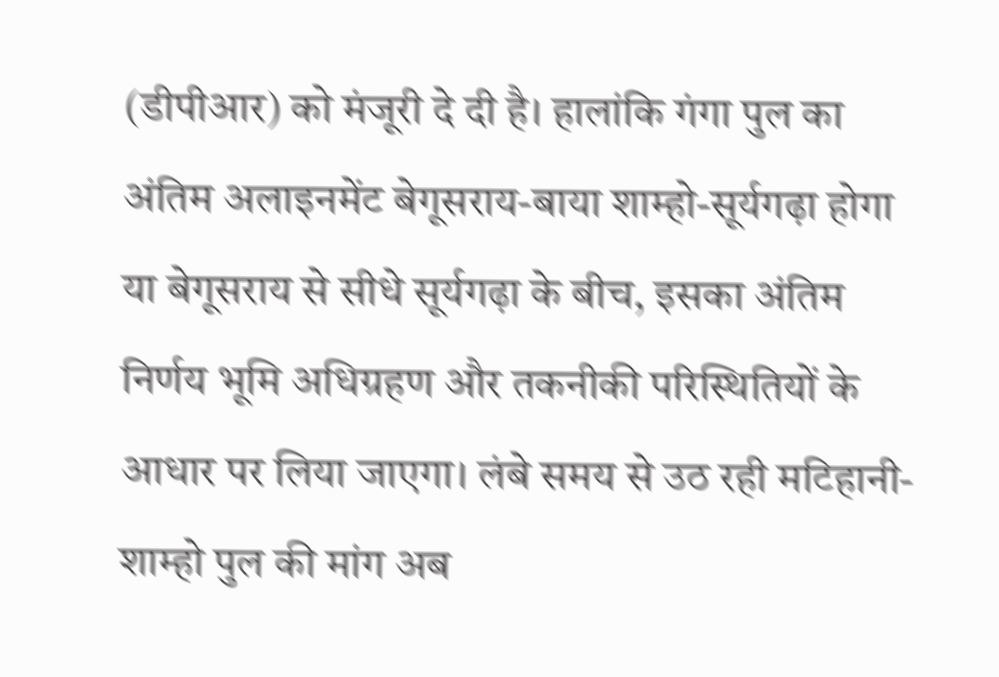(डीपीआर) को मंजूरी दे दी है। हालांकि गंगा पुल का अंतिम अलाइनमेंट बेगूसराय-बाया शाम्हो-सूर्यगढ़ा होगा या बेगूसराय से सीधे सूर्यगढ़ा के बीच, इसका अंतिम निर्णय भूमि अधिग्रहण और तकनीकी परिस्थितियों के आधार पर लिया जाएगा। लंबे समय से उठ रही मटिहानी-शाम्हो पुल की मांग अब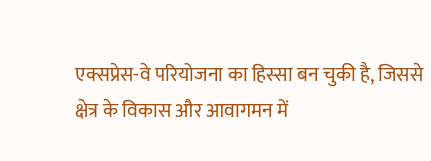एक्सप्रेस-वे परियोजना का हिस्सा बन चुकी है, जिससे क्षेत्र के विकास और आवागमन में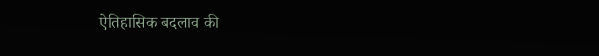ऐतिहासिक बदलाव की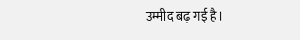उम्मीद बढ़ गई है।